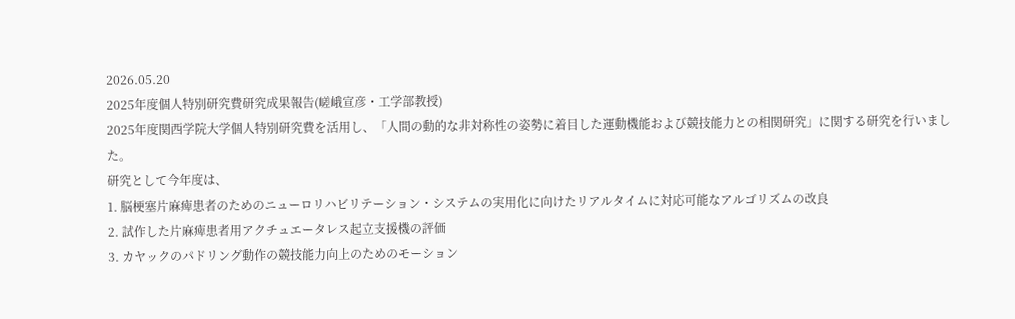2026.05.20
2025年度個人特別研究費研究成果報告(嵯峨宣彦・工学部教授)
2025年度関西学院大学個人特別研究費を活用し、「人間の動的な非対称性の姿勢に着目した運動機能および競技能力との相関研究」に関する研究を行いました。
研究として今年度は、
1. 脳梗塞片麻痺患者のためのニューロリハビリテーション・システムの実用化に向けたリアルタイムに対応可能なアルゴリズムの改良
2. 試作した片麻痺患者用アクチュエータレス起立支援機の評価
3. カヤックのパドリング動作の競技能力向上のためのモーション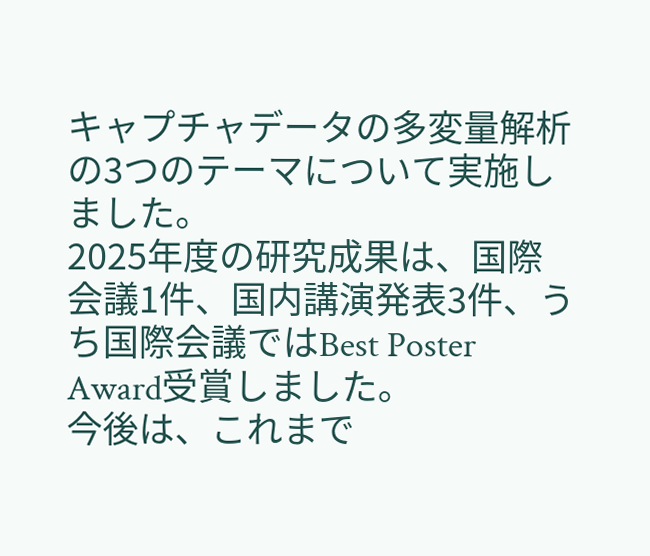キャプチャデータの多変量解析
の3つのテーマについて実施しました。
2025年度の研究成果は、国際会議1件、国内講演発表3件、うち国際会議ではBest Poster Award受賞しました。
今後は、これまで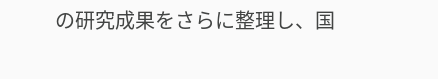の研究成果をさらに整理し、国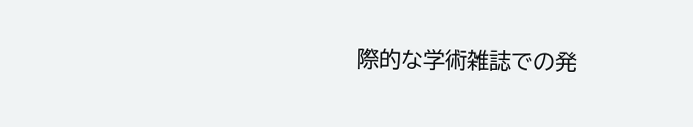際的な学術雑誌での発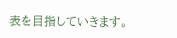表を目指していきます。